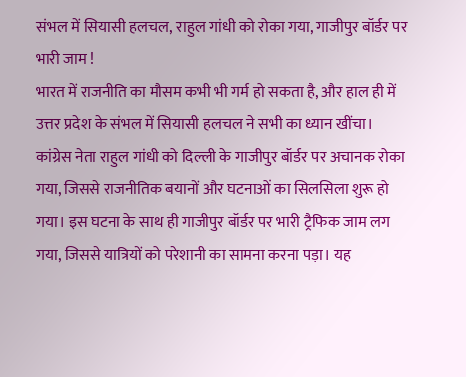संभल में सियासी हलचल, राहुल गांधी को रोका गया, गाजीपुर बॉर्डर पर भारी जाम !
भारत में राजनीति का मौसम कभी भी गर्म हो सकता है, और हाल ही में उत्तर प्रदेश के संभल में सियासी हलचल ने सभी का ध्यान खींचा। कांग्रेस नेता राहुल गांधी को दिल्ली के गाजीपुर बॉर्डर पर अचानक रोका गया, जिससे राजनीतिक बयानों और घटनाओं का सिलसिला शुरू हो गया। इस घटना के साथ ही गाजीपुर बॉर्डर पर भारी ट्रैफिक जाम लग गया, जिससे यात्रियों को परेशानी का सामना करना पड़ा। यह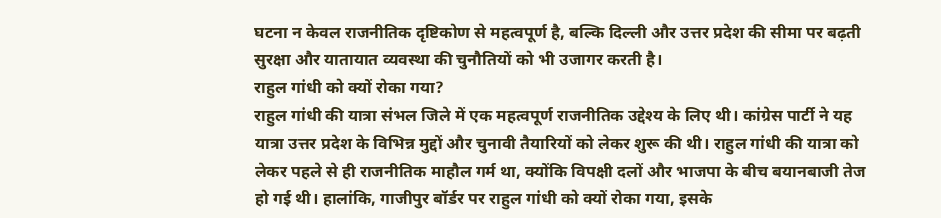घटना न केवल राजनीतिक दृष्टिकोण से महत्वपूर्ण है, बल्कि दिल्ली और उत्तर प्रदेश की सीमा पर बढ़ती सुरक्षा और यातायात व्यवस्था की चुनौतियों को भी उजागर करती है।
राहुल गांधी को क्यों रोका गया?
राहुल गांधी की यात्रा संभल जिले में एक महत्वपूर्ण राजनीतिक उद्देश्य के लिए थी। कांग्रेस पार्टी ने यह यात्रा उत्तर प्रदेश के विभिन्न मुद्दों और चुनावी तैयारियों को लेकर शुरू की थी। राहुल गांधी की यात्रा को लेकर पहले से ही राजनीतिक माहौल गर्म था, क्योंकि विपक्षी दलों और भाजपा के बीच बयानबाजी तेज हो गई थी। हालांकि, गाजीपुर बॉर्डर पर राहुल गांधी को क्यों रोका गया, इसके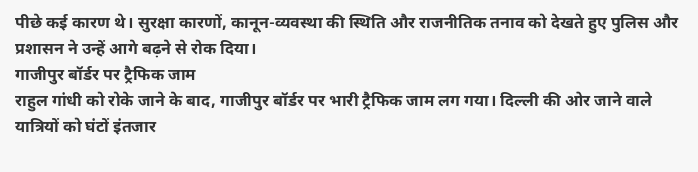पीछे कई कारण थे। सुरक्षा कारणों, कानून-व्यवस्था की स्थिति और राजनीतिक तनाव को देखते हुए पुलिस और प्रशासन ने उन्हें आगे बढ़ने से रोक दिया।
गाजीपुर बॉर्डर पर ट्रैफिक जाम
राहुल गांधी को रोके जाने के बाद, गाजीपुर बॉर्डर पर भारी ट्रैफिक जाम लग गया। दिल्ली की ओर जाने वाले यात्रियों को घंटों इंतजार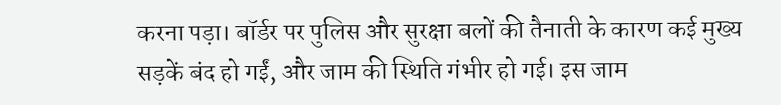करना पड़ा। बॉर्डर पर पुलिस और सुरक्षा बलों की तैनाती के कारण कई मुख्य सड़कें बंद हो गईं, और जाम की स्थिति गंभीर हो गई। इस जाम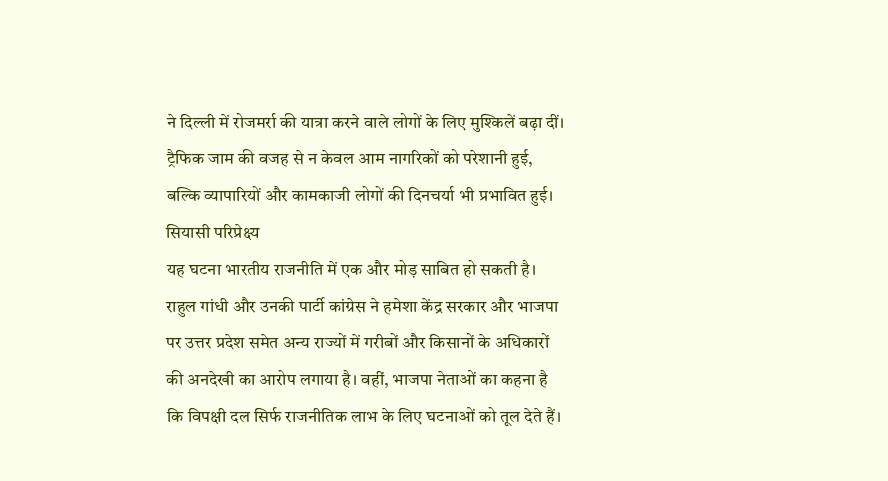ने दिल्ली में रोजमर्रा की यात्रा करने वाले लोगों के लिए मुश्किलें बढ़ा दीं। ट्रैफिक जाम की वजह से न केवल आम नागरिकों को परेशानी हुई, बल्कि व्यापारियों और कामकाजी लोगों की दिनचर्या भी प्रभावित हुई।
सियासी परिप्रेक्ष्य
यह घटना भारतीय राजनीति में एक और मोड़ साबित हो सकती है। राहुल गांधी और उनकी पार्टी कांग्रेस ने हमेशा केंद्र सरकार और भाजपा पर उत्तर प्रदेश समेत अन्य राज्यों में गरीबों और किसानों के अधिकारों की अनदेखी का आरोप लगाया है। वहीं, भाजपा नेताओं का कहना है कि विपक्षी दल सिर्फ राजनीतिक लाभ के लिए घटनाओं को तूल देते हैं।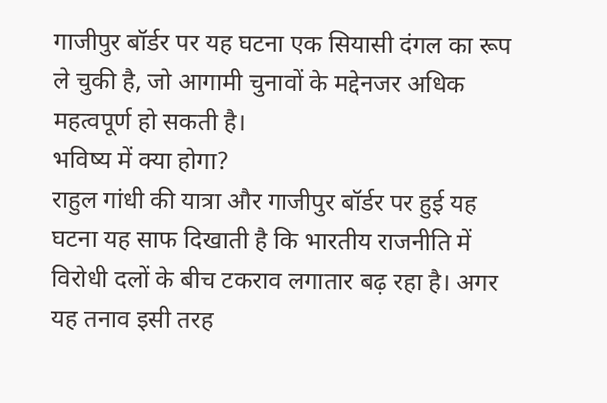गाजीपुर बॉर्डर पर यह घटना एक सियासी दंगल का रूप ले चुकी है, जो आगामी चुनावों के मद्देनजर अधिक महत्वपूर्ण हो सकती है।
भविष्य में क्या होगा?
राहुल गांधी की यात्रा और गाजीपुर बॉर्डर पर हुई यह घटना यह साफ दिखाती है कि भारतीय राजनीति में विरोधी दलों के बीच टकराव लगातार बढ़ रहा है। अगर यह तनाव इसी तरह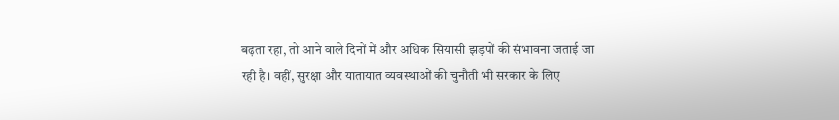बढ़ता रहा, तो आने वाले दिनों में और अधिक सियासी झड़पों की संभावना जताई जा रही है। वहीं, सुरक्षा और यातायात व्यवस्थाओं की चुनौती भी सरकार के लिए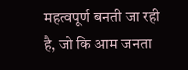महत्वपूर्ण बनती जा रही है, जो कि आम जनता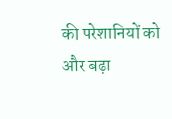की परेशानियों को और बढ़ा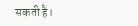सकती है।